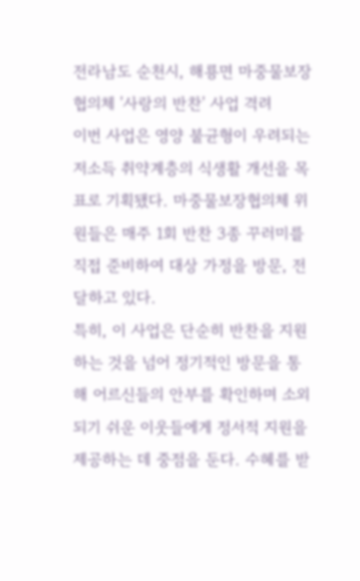전라남도 순천시, 해룡면 마중물보장협의체 '사랑의 반찬' 사업 격려
이번 사업은 영양 불균형이 우려되는 저소득 취약계층의 식생활 개선을 목표로 기획됐다. 마중물보장협의체 위원들은 매주 1회 반찬 3종 꾸러미를 직접 준비하여 대상 가정을 방문, 전달하고 있다.
특히, 이 사업은 단순히 반찬을 지원하는 것을 넘어 정기적인 방문을 통해 어르신들의 안부를 확인하며 소외되기 쉬운 이웃들에게 정서적 지원을 제공하는 데 중점을 둔다. 수혜를 받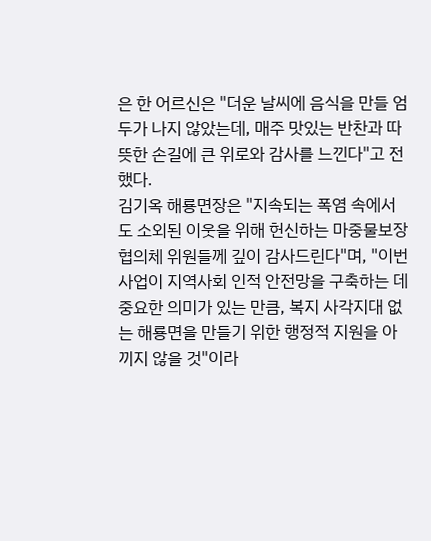은 한 어르신은 "더운 날씨에 음식을 만들 엄두가 나지 않았는데, 매주 맛있는 반찬과 따뜻한 손길에 큰 위로와 감사를 느낀다"고 전했다.
김기옥 해룡면장은 "지속되는 폭염 속에서도 소외된 이웃을 위해 헌신하는 마중물보장협의체 위원들께 깊이 감사드린다"며, "이번 사업이 지역사회 인적 안전망을 구축하는 데 중요한 의미가 있는 만큼, 복지 사각지대 없는 해룡면을 만들기 위한 행정적 지원을 아끼지 않을 것"이라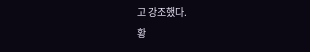고 강조했다.
황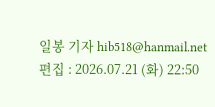일봉 기자 hib518@hanmail.net
편집 : 2026.07.21 (화) 22:50